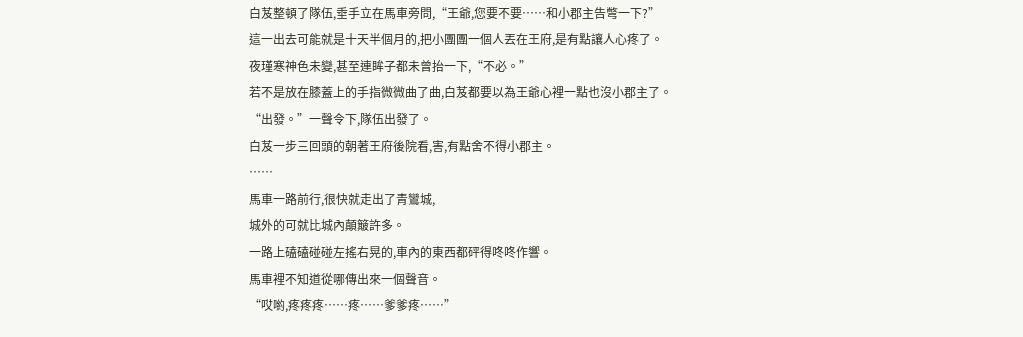白芨整頓了隊伍,垂手立在馬車旁問,“王爺,您要不要……和小郡主告彆一下?”
這一出去可能就是十天半個月的,把小團團一個人丟在王府,是有點讓人心疼了。
夜瑾寒神色未變,甚至連眸子都未曾抬一下,“不必。”
若不是放在膝蓋上的手指微微曲了曲,白芨都要以為王爺心裡一點也沒小郡主了。
“出發。”一聲令下,隊伍出發了。
白芨一步三回頭的朝著王府後院看,害,有點舍不得小郡主。
……
馬車一路前行,很快就走出了青鸞城,
城外的可就比城內顛簸許多。
一路上磕磕碰碰左搖右晃的,車內的東西都砰得咚咚作響。
馬車裡不知道從哪傳出來一個聲音。
“哎喲,疼疼疼……疼……爹爹疼……”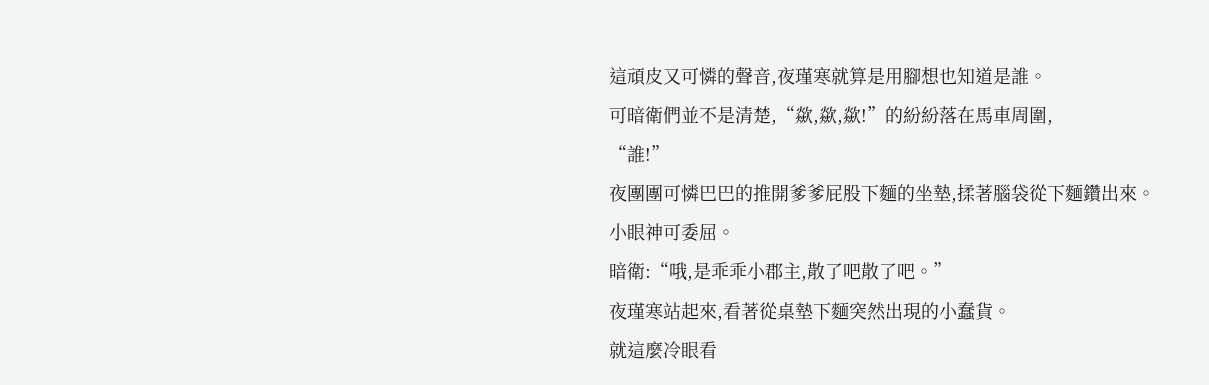這頑皮又可憐的聲音,夜瑾寒就算是用腳想也知道是誰。
可暗衛們並不是清楚,“歘,歘,歘!”的紛紛落在馬車周圍,
“誰!”
夜團團可憐巴巴的推開爹爹屁股下麵的坐墊,揉著腦袋從下麵鑽出來。
小眼神可委屈。
暗衛:“哦,是乖乖小郡主,散了吧散了吧。”
夜瑾寒站起來,看著從桌墊下麵突然出現的小蠢貨。
就這麼冷眼看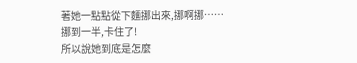著她一點點從下麵挪出來,挪啊挪……
挪到一半,卡住了!
所以說她到底是怎麼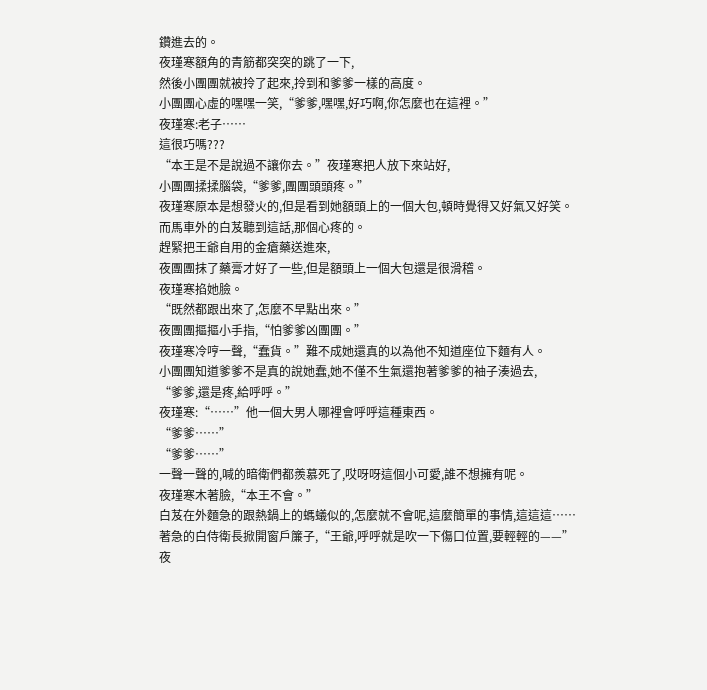鑽進去的。
夜瑾寒額角的青筋都突突的跳了一下,
然後小團團就被拎了起來,拎到和爹爹一樣的高度。
小團團心虛的嘿嘿一笑,“爹爹,嘿嘿,好巧啊,你怎麼也在這裡。”
夜瑾寒:老子……
這很巧嗎???
“本王是不是說過不讓你去。”夜瑾寒把人放下來站好,
小團團揉揉腦袋,“爹爹,團團頭頭疼。”
夜瑾寒原本是想發火的,但是看到她額頭上的一個大包,頓時覺得又好氣又好笑。
而馬車外的白芨聽到這話,那個心疼的。
趕緊把王爺自用的金瘡藥送進來,
夜團團抹了藥膏才好了一些,但是額頭上一個大包還是很滑稽。
夜瑾寒掐她臉。
“既然都跟出來了,怎麼不早點出來。”
夜團團摳摳小手指,“怕爹爹凶團團。”
夜瑾寒冷哼一聲,“蠢貨。”難不成她還真的以為他不知道座位下麵有人。
小團團知道爹爹不是真的說她蠢,她不僅不生氣還抱著爹爹的袖子湊過去,
“爹爹,還是疼,給呼呼。”
夜瑾寒:“……”他一個大男人哪裡會呼呼這種東西。
“爹爹……”
“爹爹……”
一聲一聲的,喊的暗衛們都羨慕死了,哎呀呀這個小可愛,誰不想擁有呢。
夜瑾寒木著臉,“本王不會。”
白芨在外麵急的跟熱鍋上的螞蟻似的,怎麼就不會呢,這麼簡單的事情,這這這……
著急的白侍衛長掀開窗戶簾子,“王爺,呼呼就是吹一下傷口位置,要輕輕的——”
夜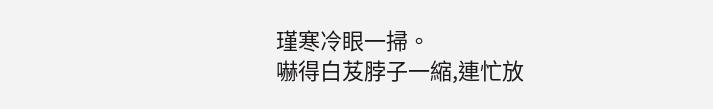瑾寒冷眼一掃。
嚇得白芨脖子一縮,連忙放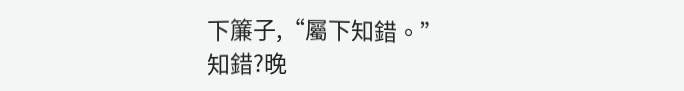下簾子,“屬下知錯。”
知錯?晚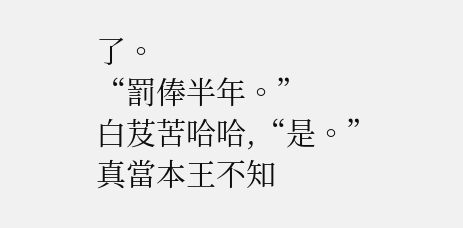了。
“罰俸半年。”
白芨苦哈哈,“是。”
真當本王不知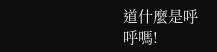道什麼是呼呼嗎!